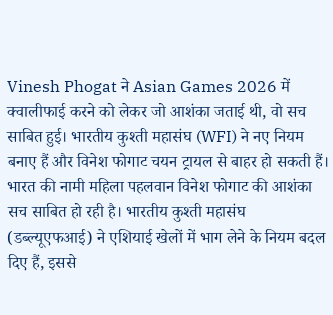Vinesh Phogat ने Asian Games 2026 में क्वालीफाई करने को लेकर जो आशंका जताई थी, वो सच साबित हुई। भारतीय कुश्ती महासंघ (WFI) ने नए नियम बनाए हैं और विनेश फोगाट चयन ट्रायल से बाहर हो सकती हैं।
भारत की नामी महिला पहलवान विनेश फोगाट की आशंका सच साबित हो रही है। भारतीय कुश्ती महासंघ (डब्ल्यूएफआई) ने एशियाई खेलों में भाग लेने के नियम बदल दिए हैं, इससे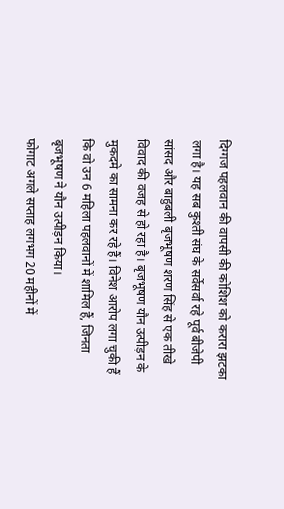दिग्गज पहलवान की वापसी की कोशिश को करारा झटका लगा है। यह सब कुश्ती संघ के सर्वेसर्वा रहे पूर्व बीजेपी सांसद और बाहुबली बृजभूषण शरण सिंह से एक तीखे विवाद की वजह से हो रहा है। बृजभूषण यौन उत्पीड़न के मुकदमे का सामना कर रहे हैं। विनेश आरोप लगा चुकी हैं कि वो उन 6 महिला पहलवानों में शामिल हैं, जिनता बृजभूषण ने यौन उत्पीड़न किया।
फोगाट अगले सप्ताह लगभग 20 महीनों में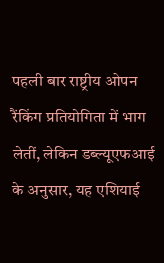पहली बार राष्ट्रीय ओपन रैंकिंग प्रतियोगिता में भाग लेतीं, लेकिन डब्ल्यूएफआई के अनुसार, यह एशियाई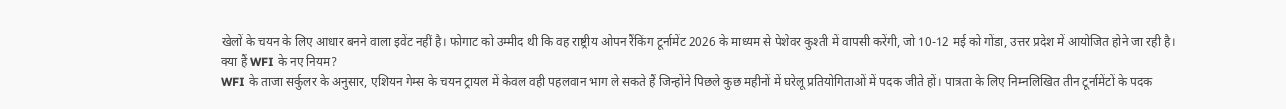खेलों के चयन के लिए आधार बनने वाला इवेंट नहीं है। फोगाट को उम्मीद थी कि वह राष्ट्रीय ओपन रैंकिंग टूर्नामेंट 2026 के माध्यम से पेशेवर कुश्ती में वापसी करेंगी, जो 10-12 मई को गोंडा, उत्तर प्रदेश में आयोजित होने जा रही है।
क्या हैं WFI के नए नियम?
WFI के ताजा सर्कुलर के अनुसार, एशियन गेम्स के चयन ट्रायल में केवल वही पहलवान भाग ले सकते हैं जिन्होंने पिछले कुछ महीनों में घरेलू प्रतियोगिताओं में पदक जीते हों। पात्रता के लिए निम्नलिखित तीन टूर्नामेंटों के पदक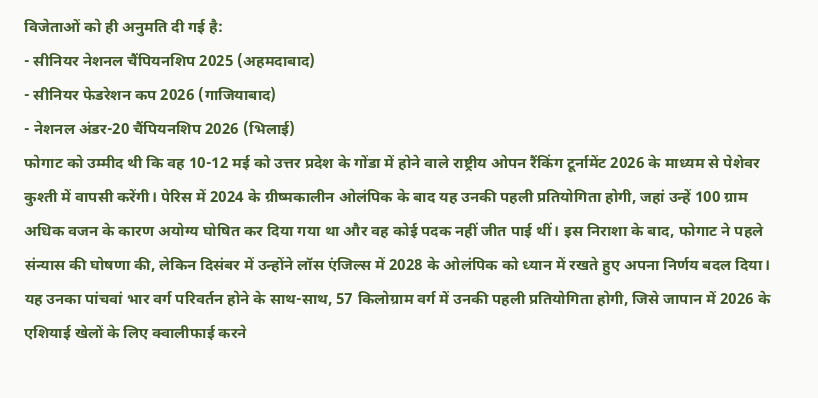विजेताओं को ही अनुमति दी गई है:
- सीनियर नेशनल चैंपियनशिप 2025 (अहमदाबाद)
- सीनियर फेडरेशन कप 2026 (गाजियाबाद)
- नेशनल अंडर-20 चैंपियनशिप 2026 (भिलाई)
फोगाट को उम्मीद थी कि वह 10-12 मई को उत्तर प्रदेश के गोंडा में होने वाले राष्ट्रीय ओपन रैंकिंग टूर्नामेंट 2026 के माध्यम से पेशेवर कुश्ती में वापसी करेंगी। पेरिस में 2024 के ग्रीष्मकालीन ओलंपिक के बाद यह उनकी पहली प्रतियोगिता होगी, जहां उन्हें 100 ग्राम अधिक वजन के कारण अयोग्य घोषित कर दिया गया था और वह कोई पदक नहीं जीत पाई थीं। इस निराशा के बाद, फोगाट ने पहले संन्यास की घोषणा की, लेकिन दिसंबर में उन्होंने लॉस एंजिल्स में 2028 के ओलंपिक को ध्यान में रखते हुए अपना निर्णय बदल दिया। यह उनका पांचवां भार वर्ग परिवर्तन होने के साथ-साथ, 57 किलोग्राम वर्ग में उनकी पहली प्रतियोगिता होगी, जिसे जापान में 2026 के एशियाई खेलों के लिए क्वालीफाई करने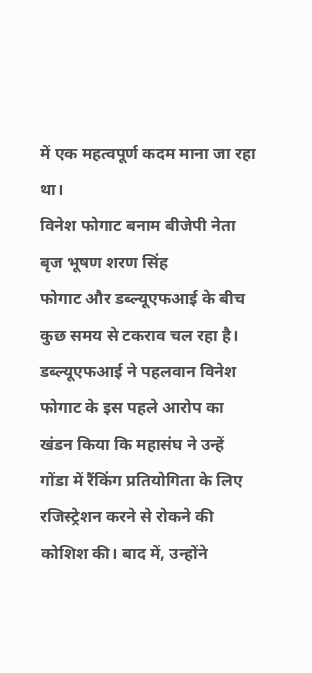में एक महत्वपूर्ण कदम माना जा रहा था।
विनेश फोगाट बनाम बीजेपी नेता बृज भूषण शरण सिंह
फोगाट और डब्ल्यूएफआई के बीच कुछ समय से टकराव चल रहा है। डब्ल्यूएफआई ने पहलवान विनेश फोगाट के इस पहले आरोप का खंडन किया कि महासंघ ने उन्हें गोंडा में रैंकिंग प्रतियोगिता के लिए रजिस्ट्रेशन करने से रोकने की कोशिश की। बाद में, उन्होंने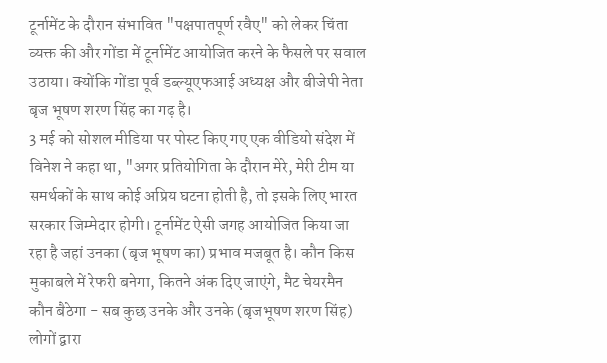टूर्नामेंट के दौरान संभावित "पक्षपातपूर्ण रवैए" को लेकर चिंता व्यक्त की और गोंडा में टूर्नामेंट आयोजित करने के फैसले पर सवाल उठाया। क्योंकि गोंडा पूर्व डब्ल्यूएफआई अध्यक्ष और बीजेपी नेता बृज भूषण शरण सिंह का गढ़ है।
3 मई को सोशल मीडिया पर पोस्ट किए गए एक वीडियो संदेश में विनेश ने कहा था, "अगर प्रतियोगिता के दौरान मेरे, मेरी टीम या समर्थकों के साथ कोई अप्रिय घटना होती है, तो इसके लिए भारत सरकार जिम्मेदार होगी। टूर्नामेंट ऐसी जगह आयोजित किया जा रहा है जहां उनका (बृज भूषण का) प्रभाव मजबूत है। कौन किस मुकाबले में रेफरी बनेगा, कितने अंक दिए जाएंगे, मैट चेयरमैन कौन बैठेगा - सब कुछ उनके और उनके (बृजभूषण शरण सिंह) लोगों द्वारा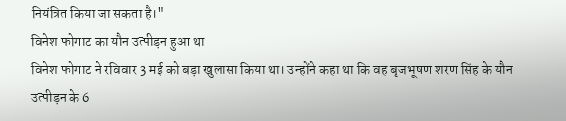नियंत्रित किया जा सकता है।"
विनेश फोगाट का यौन उत्पीड़न हुआ था
विनेश फोगाट ने रविवार 3 मई को बड़ा खुलासा किया था। उन्होंने कहा था कि वह बृजभूषण शरण सिंह के यौन उत्पीड़न के 6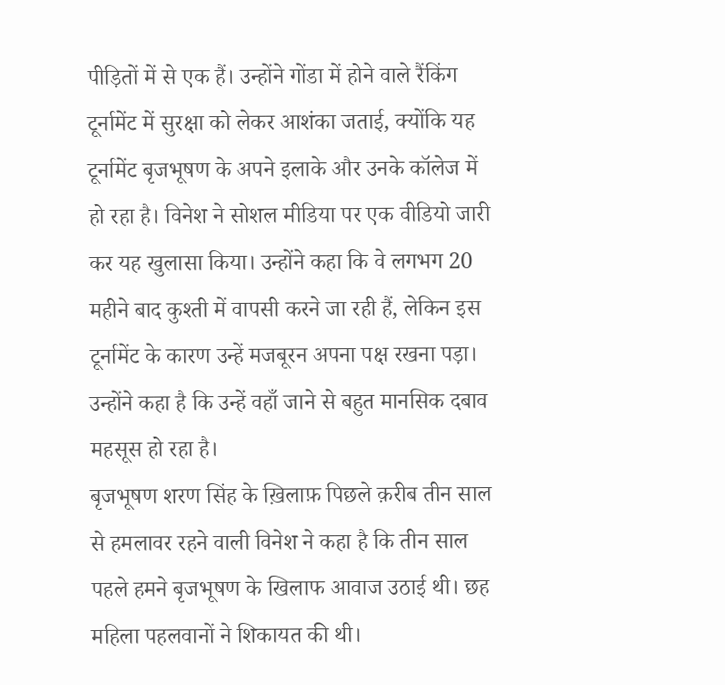पीड़ितों में से एक हैं। उन्होंने गोंडा में होने वाले रैंकिंग टूर्नामेंट में सुरक्षा को लेकर आशंका जताई, क्योंकि यह टूर्नामेंट बृजभूषण के अपने इलाके और उनके कॉलेज में हो रहा है। विनेश ने सोशल मीडिया पर एक वीडियो जारी कर यह खुलासा किया। उन्होंने कहा कि वे लगभग 20 महीने बाद कुश्ती में वापसी करने जा रही हैं, लेकिन इस टूर्नामेंट के कारण उन्हें मजबूरन अपना पक्ष रखना पड़ा। उन्होंने कहा है कि उन्हें वहाँ जाने से बहुत मानसिक दबाव महसूस हो रहा है।
बृजभूषण शरण सिंह के ख़िलाफ़ पिछले क़रीब तीन साल से हमलावर रहने वाली विनेश ने कहा है कि तीन साल पहले हमने बृजभूषण के खिलाफ आवाज उठाई थी। छह महिला पहलवानों ने शिकायत की थी।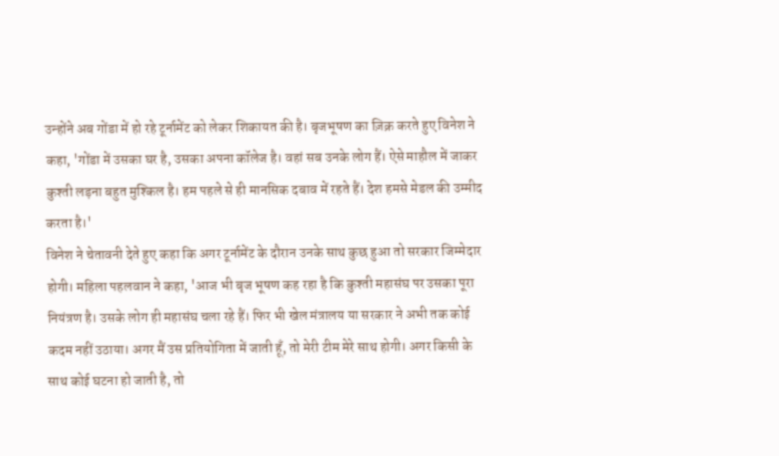उन्होंने अब गोंडा में हो रहे टूर्नामेंट को लेकर शिकायत की है। बृजभूषण का ज़िक्र करते हुए विनेश ने कहा, 'गोंडा में उसका घर है, उसका अपना कॉलेज है। वहां सब उनके लोग हैं। ऐसे माहौल में जाकर कुश्ती लड़ना बहुत मुश्किल है। हम पहले से ही मानसिक दबाव में रहते हैं। देश हमसे मेडल की उम्मीद करता है।'
विनेश ने चेतावनी देते हुए कहा कि अगर टूर्नामेंट के दौरान उनके साथ कुछ हुआ तो सरकार जिम्मेदार होगी। महिला पहलवान ने कहा, 'आज भी बृज भूषण कह रहा है कि कुश्ती महासंघ पर उसका पूरा नियंत्रण है। उसके लोग ही महासंघ चला रहे हैं। फिर भी खेल मंत्रालय या सरकार ने अभी तक कोई कदम नहीं उठाया। अगर मैं उस प्रतियोगिता में जाती हूँ, तो मेरी टीम मेरे साथ होगी। अगर किसी के साथ कोई घटना हो जाती है, तो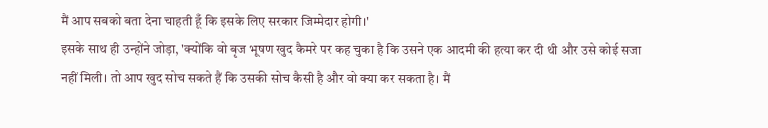मैं आप सबको बता देना चाहती हूँ कि इसके लिए सरकार जिम्मेदार होगी।'
इसके साथ ही उन्होंने जोड़ा, 'क्योंकि वो बृज भूषण खुद कैमरे पर कह चुका है कि उसने एक आदमी की हत्या कर दी थी और उसे कोई सजा नहीं मिली। तो आप खुद सोच सकते हैं कि उसकी सोच कैसी है और वो क्या कर सकता है। मैं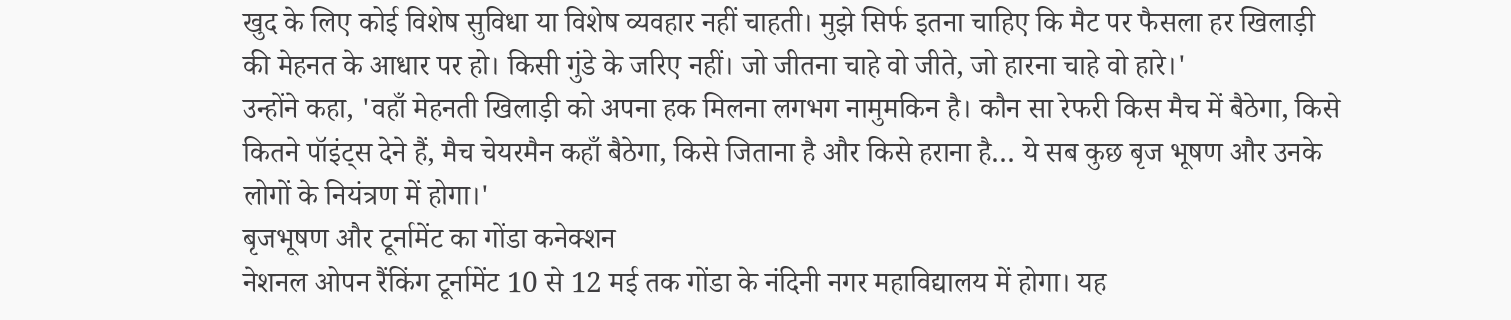खुद के लिए कोई विशेष सुविधा या विशेष व्यवहार नहीं चाहती। मुझे सिर्फ इतना चाहिए कि मैट पर फैसला हर खिलाड़ी की मेहनत के आधार पर हो। किसी गुंडे के जरिए नहीं। जो जीतना चाहे वो जीते, जो हारना चाहे वो हारे।'
उन्होंने कहा, 'वहाँ मेहनती खिलाड़ी को अपना हक मिलना लगभग नामुमकिन है। कौन सा रेफरी किस मैच में बैठेगा, किसे कितने पॉइंट्स देने हैं, मैच चेयरमैन कहाँ बैठेगा, किसे जिताना है और किसे हराना है… ये सब कुछ बृज भूषण और उनके लोगों के नियंत्रण में होगा।'
बृजभूषण और टूर्नामेंट का गोंडा कनेक्शन
नेशनल ओपन रैंकिंग टूर्नामेंट 10 से 12 मई तक गोंडा के नंदिनी नगर महाविद्यालय में होगा। यह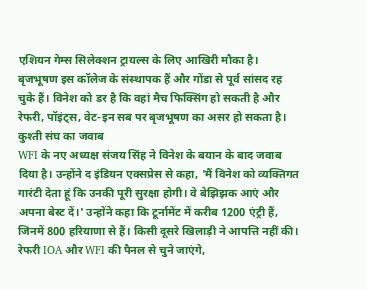एशियन गेम्स सिलेक्शन ट्रायल्स के लिए आखिरी मौका है। बृजभूषण इस कॉलेज के संस्थापक हैं और गोंडा से पूर्व सांसद रह चुके हैं। विनेश को डर है कि वहां मैच फिक्सिंग हो सकती है और रेफरी, पॉइंट्स, वेट-इन सब पर बृजभूषण का असर हो सकता है।
कुश्ती संघ का जवाब
WFI के नए अध्यक्ष संजय सिंह ने विनेश के बयान के बाद जवाब दिया है। उन्होंने द इंडियन एक्सप्रेस से कहा, 'मैं विनेश को व्यक्तिगत गारंटी देता हूं कि उनकी पूरी सुरक्षा होगी। वे बेझिझक आएं और अपना बेस्ट दें।' उन्होंने कहा कि टूर्नामेंट में करीब 1200 एंट्री हैं, जिनमें 800 हरियाणा से हैं। किसी दूसरे खिलाड़ी ने आपत्ति नहीं की। रेफरी IOA और WFI की पैनल से चुने जाएंगे,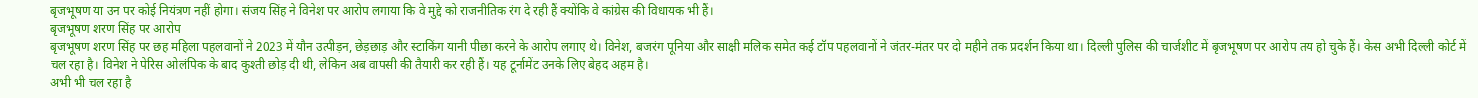बृजभूषण या उन पर कोई नियंत्रण नहीं होगा। संजय सिंह ने विनेश पर आरोप लगाया कि वे मुद्दे को राजनीतिक रंग दे रही हैं क्योंकि वे कांग्रेस की विधायक भी हैं।
बृजभूषण शरण सिंह पर आरोप
बृजभूषण शरण सिंह पर छह महिला पहलवानों ने 2023 में यौन उत्पीड़न, छेड़छाड़ और स्टाकिंग यानी पीछा करने के आरोप लगाए थे। विनेश, बजरंग पूनिया और साक्षी मलिक समेत कई टॉप पहलवानों ने जंतर-मंतर पर दो महीने तक प्रदर्शन किया था। दिल्ली पुलिस की चार्जशीट में बृजभूषण पर आरोप तय हो चुके हैं। केस अभी दिल्ली कोर्ट में चल रहा है। विनेश ने पेरिस ओलंपिक के बाद कुश्ती छोड़ दी थी, लेकिन अब वापसी की तैयारी कर रही हैं। यह टूर्नामेंट उनके लिए बेहद अहम है।
अभी भी चल रहा है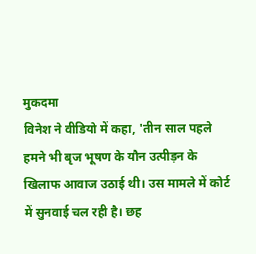मुकदमा
विनेश ने वीडियो में कहा, 'तीन साल पहले हमने भी बृज भूषण के यौन उत्पीड़न के खिलाफ आवाज उठाई थी। उस मामले में कोर्ट में सुनवाई चल रही है। छह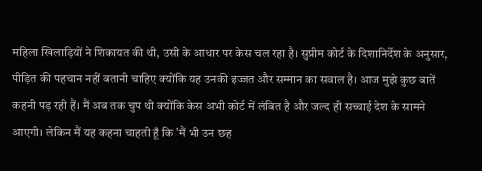महिला खिलाड़ियों ने शिकायत की थी, उसी के आधार पर केस चल रहा है। सुप्रीम कोर्ट के दिशानिर्देश के अनुसार, पीड़ित की पहचान नहीं बतानी चाहिए क्योंकि यह उनकी इज्जत और सम्मान का सवाल है। आज मुझे कुछ बातें कहनी पड़ रही हैं। मैं अब तक चुप थी क्योंकि केस अभी कोर्ट में लंबित है और जल्द ही सच्चाई देश के सामने आएगी। लेकिन मैं यह कहना चाहती हूँ कि 'मैं भी उन छह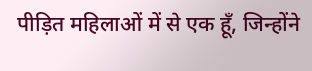पीड़ित महिलाओं में से एक हूँ, जिन्होंने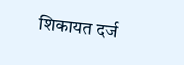शिकायत दर्ज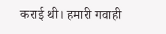कराई थी। हमारी गवाही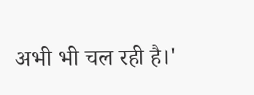अभी भी चल रही है।'